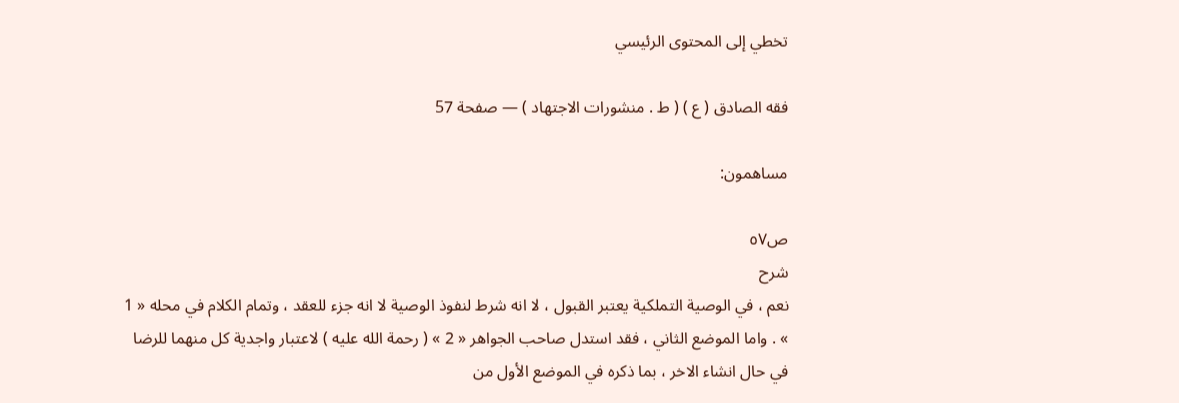تخطي إلى المحتوى الرئيسي

فقه الصادق ( ع ) ( ط . منشورات الاجتهاد ) — صفحة 57

مساهمون:

ص٥٧
شرح
نعم ، في الوصية التملكية يعتبر القبول ، لا انه شرط لنفوذ الوصية لا انه جزء للعقد ، وتمام الكلام في محله « 1 » . واما الموضع الثاني ، فقد استدل صاحب الجواهر « 2 » ( رحمة الله عليه ) لاعتبار واجدية كل منهما للرضا في حال انشاء الاخر ، بما ذكره في الموضع الأول من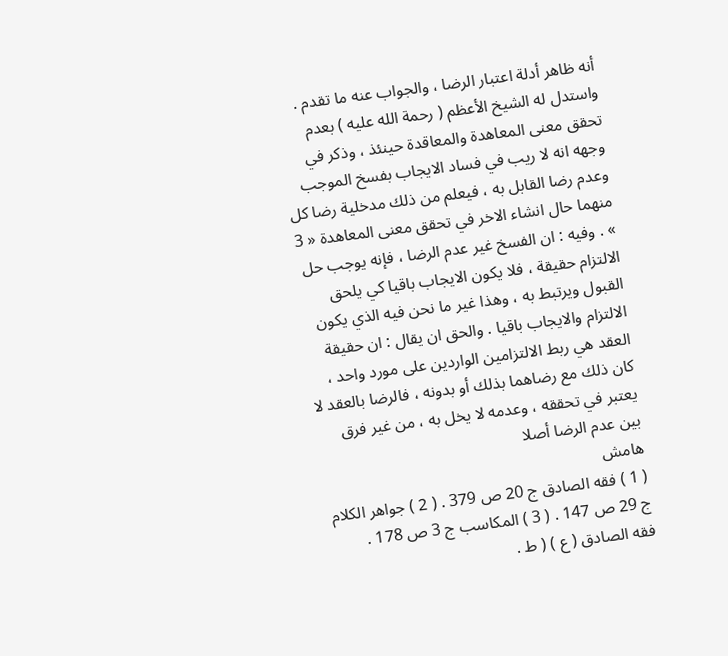أنه ظاهر أدلة اعتبار الرضا ، والجواب عنه ما تقدم . واستدل له الشيخ الأعظم ( رحمة الله عليه ) بعدم تحقق معنى المعاهدة والمعاقدة حينئذ ، وذكر في وجهه انه لا ريب في فساد الايجاب بفسخ الموجب وعدم رضا القابل به ، فيعلم من ذلك مدخلية رضا كل منهما حال انشاء الاخر في تحقق معنى المعاهدة « 3 » . وفيه : ان الفسخ غير عدم الرضا ، فإنه يوجب حل الالتزام حقيقة ، فلا يكون الايجاب باقيا كي يلحق القبول ويرتبط به ، وهذا غير ما نحن فيه الذي يكون الالتزام والايجاب باقيا . والحق ان يقال : ان حقيقة العقد هي ربط الالتزامين الواردين على مورد واحد ، كان ذلك مع رضاهما بذلك أو بدونه ، فالرضا بالعقد لا يعتبر في تحققه ، وعدمه لا يخل به ، من غير فرق بين عدم الرضا أصلا
هامش
( 1 ) فقه الصادق ج 20 ص 379 . ( 2 ) جواهر الكلام ج 29 ص 147 . ( 3 ) المكاسب ج 3 ص 178 .
فقه الصادق ( ع ) ( ط .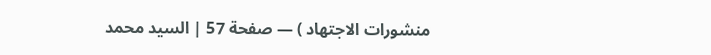منشورات الاجتهاد ) — صفحة 57 | السيد محمد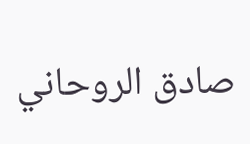صادق الروحاني